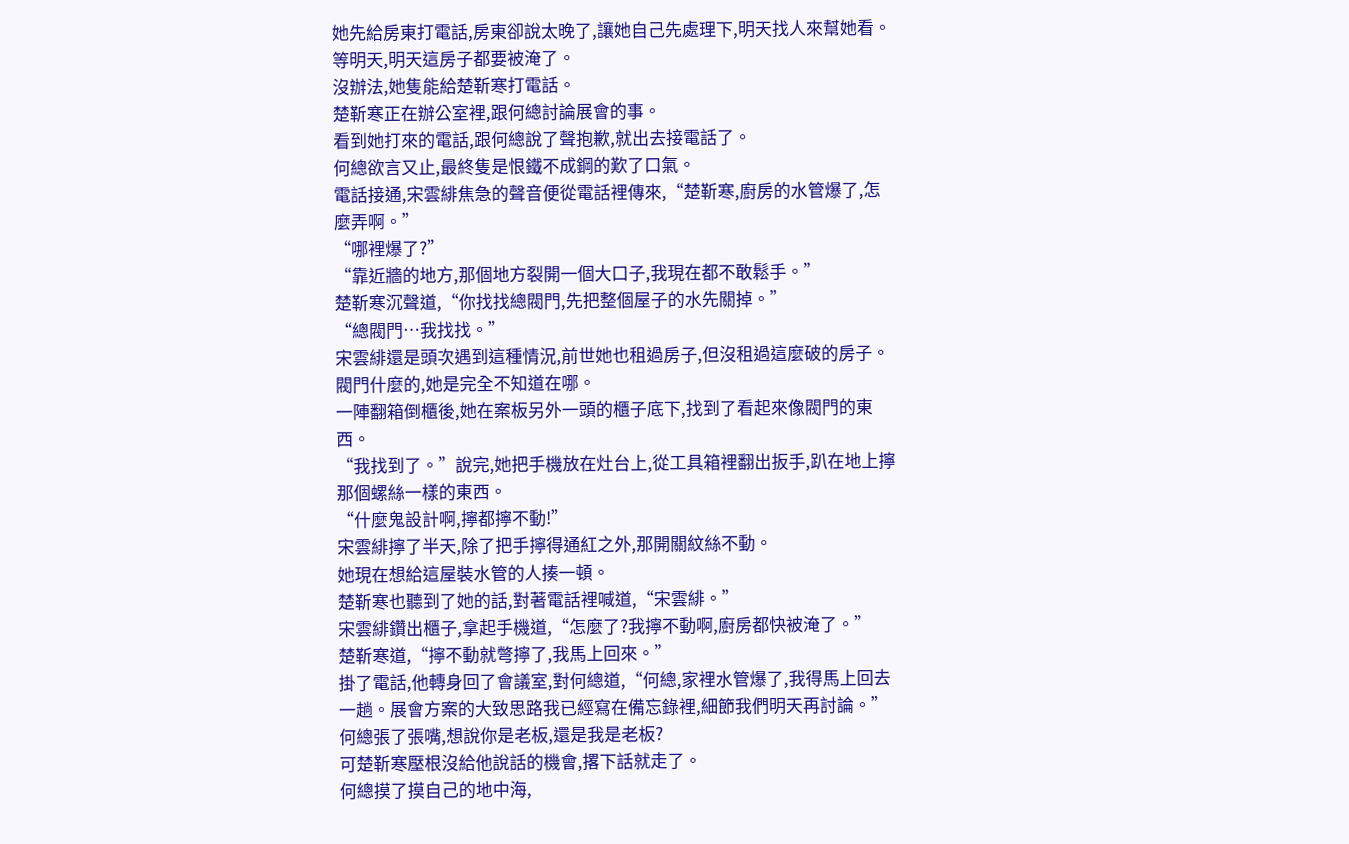她先給房東打電話,房東卻說太晚了,讓她自己先處理下,明天找人來幫她看。
等明天,明天這房子都要被淹了。
沒辦法,她隻能給楚靳寒打電話。
楚靳寒正在辦公室裡,跟何總討論展會的事。
看到她打來的電話,跟何總說了聲抱歉,就出去接電話了。
何總欲言又止,最終隻是恨鐵不成鋼的歎了口氣。
電話接通,宋雲緋焦急的聲音便從電話裡傳來,“楚靳寒,廚房的水管爆了,怎麼弄啊。”
“哪裡爆了?”
“靠近牆的地方,那個地方裂開一個大口子,我現在都不敢鬆手。”
楚靳寒沉聲道,“你找找總閥門,先把整個屋子的水先關掉。”
“總閥門…我找找。”
宋雲緋還是頭次遇到這種情況,前世她也租過房子,但沒租過這麼破的房子。
閥門什麼的,她是完全不知道在哪。
一陣翻箱倒櫃後,她在案板另外一頭的櫃子底下,找到了看起來像閥門的東西。
“我找到了。”說完,她把手機放在灶台上,從工具箱裡翻出扳手,趴在地上擰那個螺絲一樣的東西。
“什麼鬼設計啊,擰都擰不動!”
宋雲緋擰了半天,除了把手擰得通紅之外,那開關紋絲不動。
她現在想給這屋裝水管的人揍一頓。
楚靳寒也聽到了她的話,對著電話裡喊道,“宋雲緋。”
宋雲緋鑽出櫃子,拿起手機道,“怎麼了?我擰不動啊,廚房都快被淹了。”
楚靳寒道,“擰不動就彆擰了,我馬上回來。”
掛了電話,他轉身回了會議室,對何總道,“何總,家裡水管爆了,我得馬上回去一趟。展會方案的大致思路我已經寫在備忘錄裡,細節我們明天再討論。”
何總張了張嘴,想說你是老板,還是我是老板?
可楚靳寒壓根沒給他說話的機會,撂下話就走了。
何總摸了摸自己的地中海,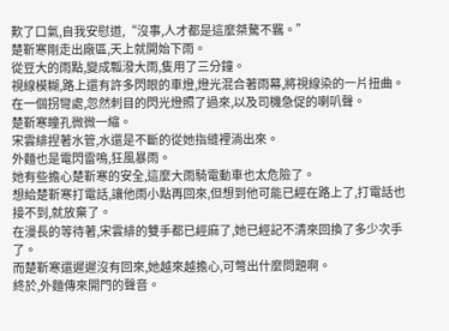歎了口氣,自我安慰道,“沒事,人才都是這麼桀驁不羈。”
楚靳寒剛走出廠區,天上就開始下雨。
從豆大的雨點,變成瓢潑大雨,隻用了三分鐘。
視線模糊,路上還有許多閃眼的車燈,燈光混合著雨幕,將視線染的一片扭曲。
在一個拐彎處,忽然刺目的閃光燈照了過來,以及司機急促的喇叭聲。
楚靳寒瞳孔微微一縮。
宋雲緋捏著水管,水還是不斷的從她指縫裡淌出來。
外麵也是電閃雷鳴,狂風暴雨。
她有些擔心楚靳寒的安全,這麼大雨騎電動車也太危險了。
想給楚靳寒打電話,讓他雨小點再回來,但想到他可能已經在路上了,打電話也接不到,就放棄了。
在漫長的等待著,宋雲緋的雙手都已經麻了,她已經記不清來回換了多少次手了。
而楚靳寒還遲遲沒有回來,她越來越擔心,可彆出什麼問題啊。
終於,外麵傳來開門的聲音。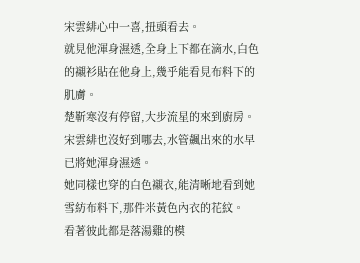宋雲緋心中一喜,扭頭看去。
就見他渾身濕透,全身上下都在滴水,白色的襯衫貼在他身上,幾乎能看見布料下的肌膚。
楚靳寒沒有停留,大步流星的來到廚房。
宋雲緋也沒好到哪去,水管飆出來的水早已將她渾身濕透。
她同樣也穿的白色襯衣,能清晰地看到她雪紡布料下,那件米黃色內衣的花紋。
看著彼此都是落湯雞的模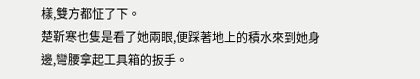樣,雙方都怔了下。
楚靳寒也隻是看了她兩眼,便踩著地上的積水來到她身邊,彎腰拿起工具箱的扳手。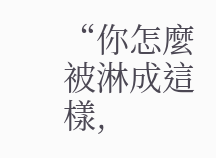“你怎麼被淋成這樣,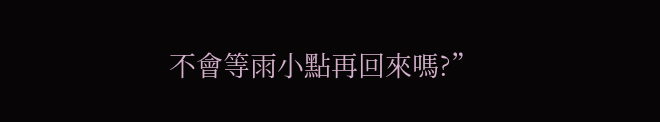不會等雨小點再回來嗎?”